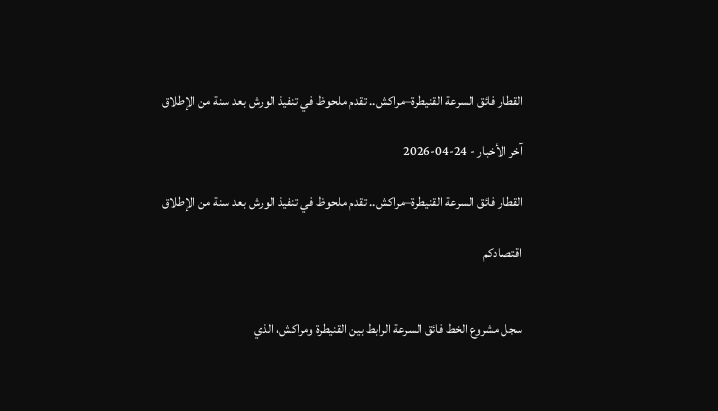القطار فائق السرعة القنيطرة–مراكش.. تقدم ملحوظ في تنفيذ الورش بعد سنة من الإطلاق

آخر الأخبار - 24-04-2026

القطار فائق السرعة القنيطرة–مراكش.. تقدم ملحوظ في تنفيذ الورش بعد سنة من الإطلاق

اقتصادكم


سجل مشروع الخط فائق السرعة الرابط بين القنيطرة ومراكش، الذي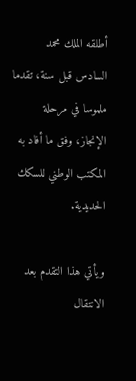أطلقه الملك محمد السادس قبل سنة، تقدما ملموسا في مرحلة الإنجاز، وفق ما أفاد به المكتب الوطني للسكك الحديدية.

ويأتي هذا التقدم بعد الانتقال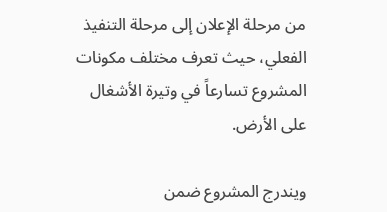من مرحلة الإعلان إلى مرحلة التنفيذ الفعلي، حيث تعرف مختلف مكونات المشروع تسارعاً في وتيرة الأشغال على الأرض.

ويندرج المشروع ضمن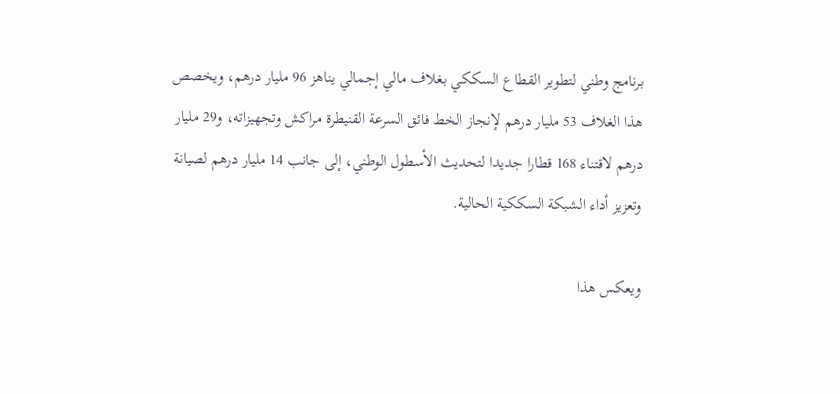برنامج وطني لتطوير القطاع السككي بغلاف مالي إجمالي يناهز 96 مليار درهم، ويخصص هذا الغلاف 53 مليار درهم لإنجاز الخط فائق السرعة القنيطرة مراكش وتجهيزاته، و29 مليار درهم لاقتناء 168 قطارا جديدا لتحديث الأسطول الوطني، إلى جانب 14 مليار درهم لصيانة وتعزيز أداء الشبكة السككية الحالية.

ويعكس هذا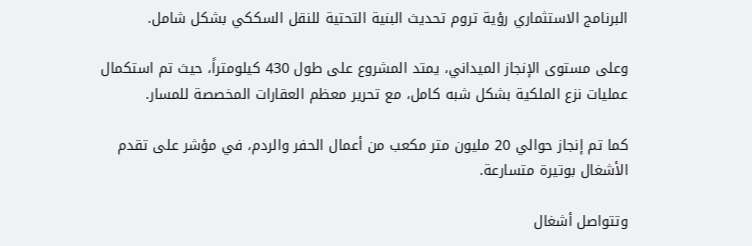البرنامج الاستثماري رؤية تروم تحديث البنية التحتية للنقل السككي بشكل شامل.

وعلى مستوى الإنجاز الميداني، يمتد المشروع على طول 430 كيلومتراً، حيث تم استكمال عمليات نزع الملكية بشكل شبه كامل، مع تحرير معظم العقارات المخصصة للمسار.

كما تم إنجاز حوالي 20 مليون متر مكعب من أعمال الحفر والردم، في مؤشر على تقدم الأشغال بوتيرة متسارعة.

وتتواصل أشغال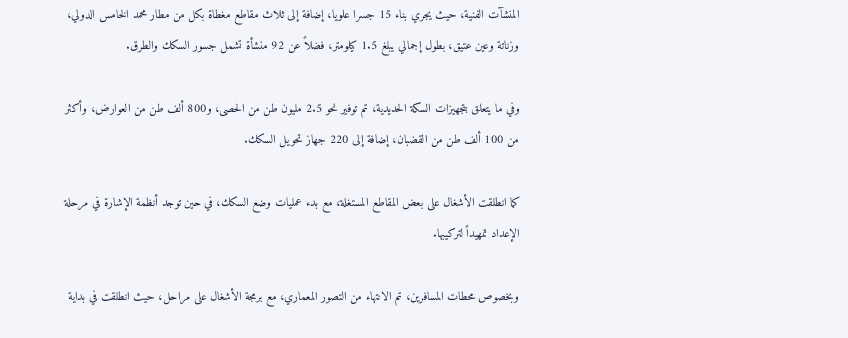المنشآت الفنية، حيث يجري بناء 15 جسرا علويا، إضافة إلى ثلاث مقاطع مغطاة بكل من مطار محمد الخامس الدولي، وزناتة وعين عتيق، بطول إجمالي يبلغ 1.5 كيلومتر، فضلاً عن 92 منشأة تشمل جسور السكك والطرق.

وفي ما يتعلق بتجهيزات السكة الحديدية، تم توفير نحو 2.5 مليون طن من الحصى، و800 ألف طن من العوارض، وأكثر من 100 ألف طن من القضبان، إضافة إلى 220 جهاز تحويل السكك.

كما انطلقت الأشغال على بعض المقاطع المستغلة، مع بدء عمليات وضع السكك، في حين توجد أنظمة الإشارة في مرحلة الإعداد تمهيداً لتركيبها.

وبخصوص محطات المسافرين، تم الانتهاء من التصور المعماري، مع برمجة الأشغال على مراحل، حيث انطلقت في بداية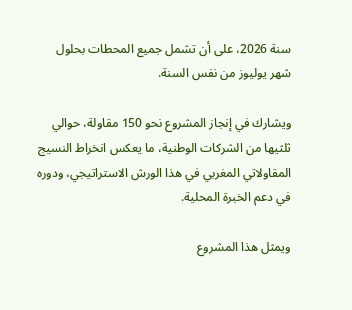سنة 2026، على أن تشمل جميع المحطات بحلول شهر يوليوز من نفس السنة.

ويشارك في إنجاز المشروع نحو 150 مقاولة، حوالي ثلثيها من الشركات الوطنية، ما يعكس انخراط النسيج المقاولاتي المغربي في هذا الورش الاستراتيجي، ودوره في دعم الخبرة المحلية.

ويمثل هذا المشروع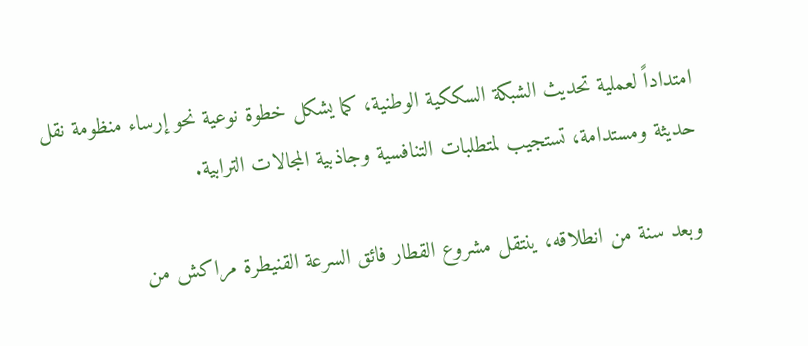امتداداً لعملية تحديث الشبكة السككية الوطنية، كما يشكل خطوة نوعية نحو إرساء منظومة نقل حديثة ومستدامة، تستجيب لمتطلبات التنافسية وجاذبية المجالات الترابية.

وبعد سنة من انطلاقه، ينتقل مشروع القطار فائق السرعة القنيطرة مراكش من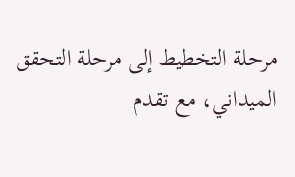مرحلة التخطيط إلى مرحلة التحقق الميداني، مع تقدم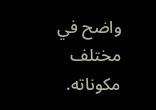واضح في مختلف مكوناته.